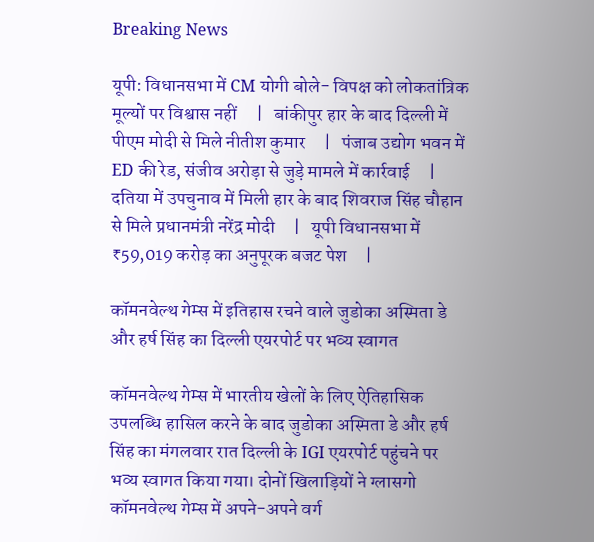Breaking News

यूपी: विधानसभा में CM योगी बोले- विपक्ष को लोकतांत्रिक मूल्यों पर विश्वास नहीं     |   बांकीपुर हार के बाद दिल्ली में पीएम मोदी से मिले नीतीश कुमार     |   पंजाब उद्योग भवन में ED की रेड, संजीव अरोड़ा से जुड़े मामले में कार्रवाई     |   दतिया में उपचुनाव में मिली हार के बाद शिवराज सिंह चौहान से मिले प्रधानमंत्री नरेंद्र मोदी     |   यूपी विधानसभा में ₹59,019 करोड़ का अनुपूरक बजट पेश     |

कॉमनवेल्थ गेम्स में इतिहास रचने वाले जुडोका अस्मिता डे और हर्ष सिंह का दिल्ली एयरपोर्ट पर भव्य स्वागत

कॉमनवेल्थ गेम्स में भारतीय खेलों के लिए ऐतिहासिक उपलब्धि हासिल करने के बाद जुडोका अस्मिता डे और हर्ष सिंह का मंगलवार रात दिल्ली के IGI एयरपोर्ट पहुंचने पर भव्य स्वागत किया गया। दोनों खिलाड़ियों ने ग्लासगो कॉमनवेल्थ गेम्स में अपने-अपने वर्ग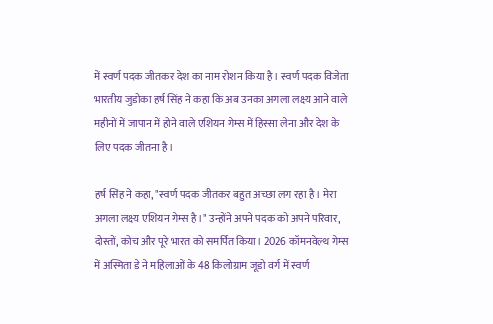में स्वर्ण पदक जीतकर देश का नाम रोशन किया है। स्वर्ण पदक विजेता भारतीय जुडोका हर्ष सिंह ने कहा कि अब उनका अगला लक्ष्य आने वाले महीनों में जापान में होने वाले एशियन गेम्स में हिस्सा लेना और देश के लिए पदक जीतना है।

हर्ष सिंह ने कहा, "स्वर्ण पदक जीतकर बहुत अच्छा लग रहा है। मेरा अगला लक्ष्य एशियन गेम्स है।" उन्होंने अपने पदक को अपने परिवार, दोस्तों, कोच और पूरे भारत को समर्पित किया। 2026 कॉमनवेल्थ गेम्स में अस्मिता डे ने महिलाओं के 48 किलोग्राम जूडो वर्ग में स्वर्ण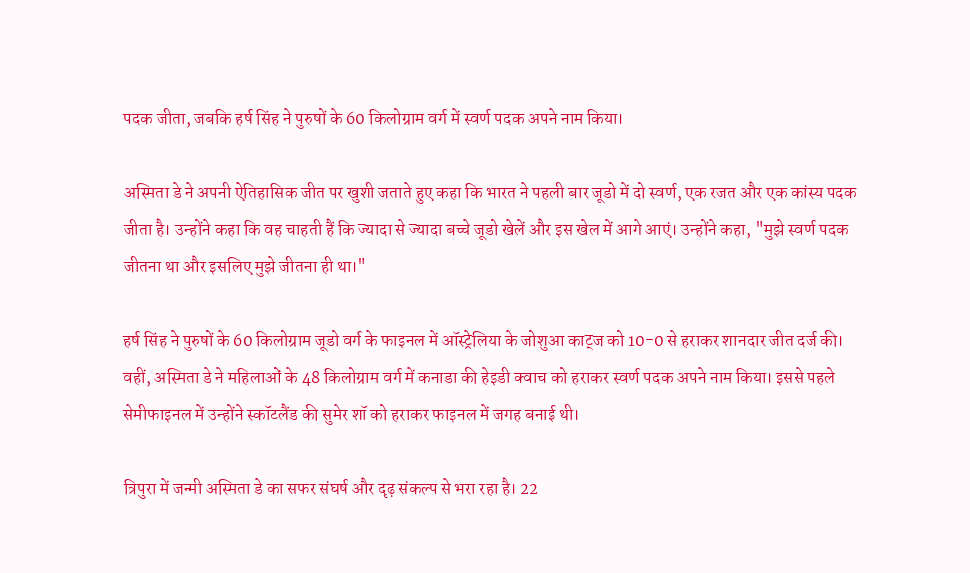पदक जीता, जबकि हर्ष सिंह ने पुरुषों के 60 किलोग्राम वर्ग में स्वर्ण पदक अपने नाम किया।

अस्मिता डे ने अपनी ऐतिहासिक जीत पर खुशी जताते हुए कहा कि भारत ने पहली बार जूडो में दो स्वर्ण, एक रजत और एक कांस्य पदक जीता है। उन्होंने कहा कि वह चाहती हैं कि ज्यादा से ज्यादा बच्चे जूडो खेलें और इस खेल में आगे आएं। उन्होंने कहा, "मुझे स्वर्ण पदक जीतना था और इसलिए मुझे जीतना ही था।"

हर्ष सिंह ने पुरुषों के 60 किलोग्राम जूडो वर्ग के फाइनल में ऑस्ट्रेलिया के जोशुआ काट्ज को 10-0 से हराकर शानदार जीत दर्ज की। वहीं, अस्मिता डे ने महिलाओं के 48 किलोग्राम वर्ग में कनाडा की हेइडी क्वाच को हराकर स्वर्ण पदक अपने नाम किया। इससे पहले सेमीफाइनल में उन्होंने स्कॉटलैंड की सुमेर शॉ को हराकर फाइनल में जगह बनाई थी।

त्रिपुरा में जन्मी अस्मिता डे का सफर संघर्ष और दृढ़ संकल्प से भरा रहा है। 22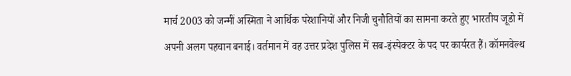मार्च 2003 को जन्मीं अस्मिता ने आर्थिक परेशानियों और निजी चुनौतियों का सामना करते हुए भारतीय जूडो में अपनी अलग पहचान बनाई। वर्तमान में वह उत्तर प्रदेश पुलिस में सब-इंस्पेक्टर के पद पर कार्यरत हैं। कॉमनवेल्थ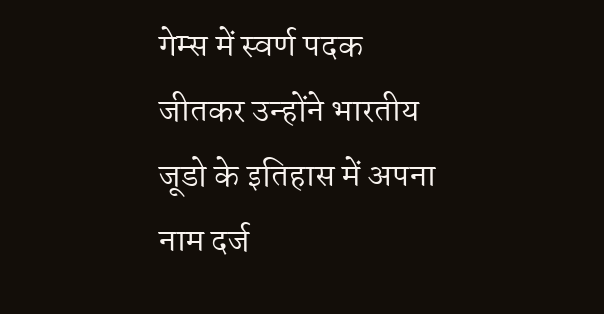गेम्स में स्वर्ण पदक जीतकर उन्होंने भारतीय जूडो के इतिहास में अपना नाम दर्ज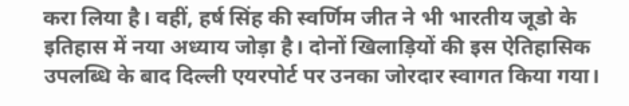करा लिया है। वहीं, हर्ष सिंह की स्वर्णिम जीत ने भी भारतीय जूडो के इतिहास में नया अध्याय जोड़ा है। दोनों खिलाड़ियों की इस ऐतिहासिक उपलब्धि के बाद दिल्ली एयरपोर्ट पर उनका जोरदार स्वागत किया गया।